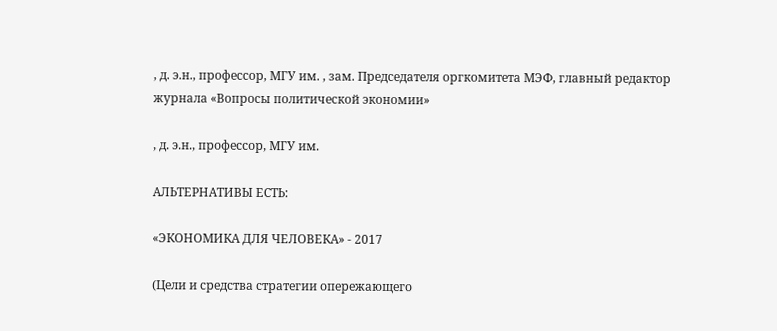, д. э.н., профессор, МГУ им. , зам. Председателя оргкомитета МЭФ, главный редактор журнала «Вопросы политической экономии»

, д. э.н., профессор, МГУ им.

АЛЬТЕРНАТИВЫ ЕСТЬ:

«ЭКОНОМИКА ДЛЯ ЧЕЛОВЕКА» - 2017

(Цели и средства стратегии опережающего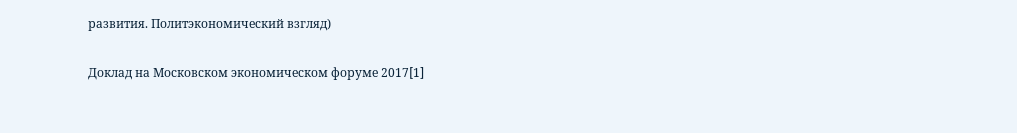развития. Политэкономический взгляд)

Доклад на Московском экономическом форуме 2017[1]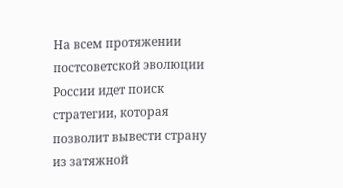На всем протяжении постсоветской эволюции России идет поиск стратегии, которая позволит вывести страну из затяжной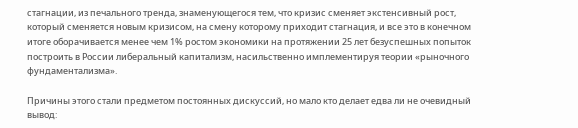стагнации, из печального тренда, знаменующегося тем, что кризис сменяет экстенсивный рост, который сменяется новым кризисом, на смену которому приходит стагнация, и все это в конечном итоге оборачивается менее чем 1% ростом экономики на протяжении 25 лет безуспешных попыток построить в России либеральный капитализм, насильственно имплементируя теории «рыночного фундаментализма».

Причины этого стали предметом постоянных дискуссий, но мало кто делает едва ли не очевидный вывод: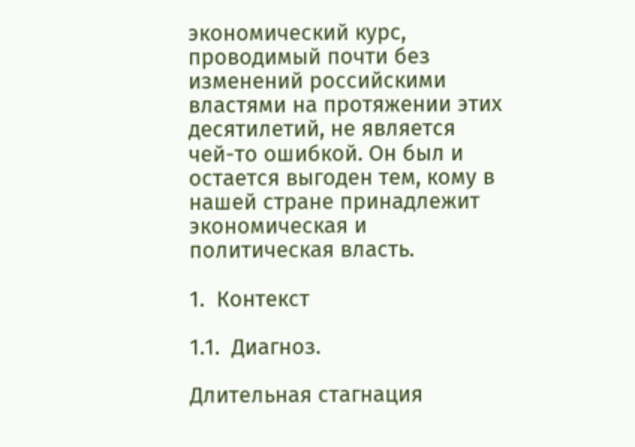экономический курс, проводимый почти без изменений российскими властями на протяжении этих десятилетий, не является чей-то ошибкой. Он был и остается выгоден тем, кому в нашей стране принадлежит экономическая и политическая власть.

1.  Контекст

1.1.  Диагноз.

Длительная стагнация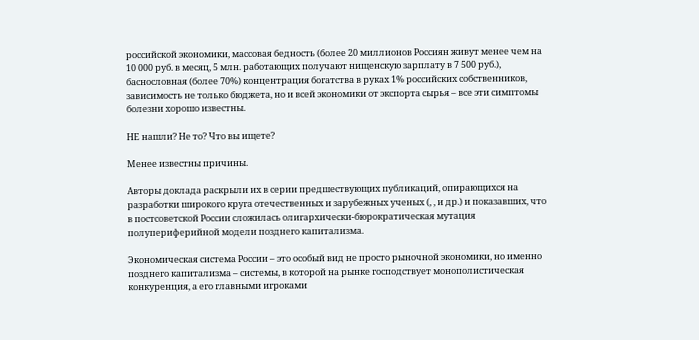российской экономики, массовая бедность (более 20 миллионов Россиян живут менее чем на 10 000 руб. в месяц, 5 млн. работающих получают нищенскую зарплату в 7 500 руб.), баснословная (более 70%) концентрация богатства в руках 1% российских собственников, зависимость не только бюджета, но и всей экономики от экспорта сырья – все эти симптомы болезни хорошо известны.

НЕ нашли? Не то? Что вы ищете?

Менее известны причины.

Авторы доклада раскрыли их в серии предшествующих публикаций, опирающихся на разработки широкого круга отечественных и зарубежных ученых (, , и др.) и показавших, что в постсоветской России сложилась олигархически-бюрократическая мутация полупериферийной модели позднего капитализма.

Экономическая система России – это особый вид не просто рыночной экономики, но именно позднего капитализма – системы, в которой на рынке господствует монополистическая конкуренция, а его главными игроками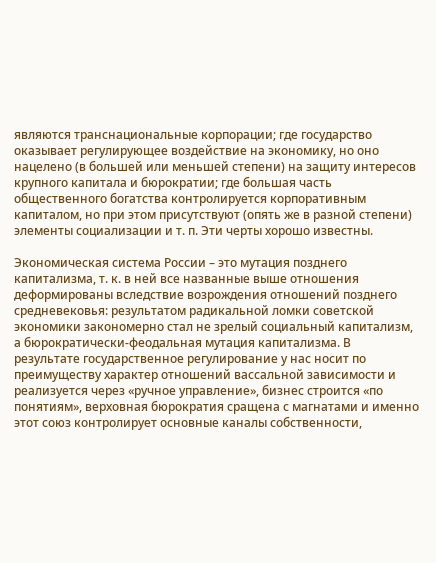являются транснациональные корпорации; где государство оказывает регулирующее воздействие на экономику, но оно нацелено (в большей или меньшей степени) на защиту интересов крупного капитала и бюрократии; где большая часть общественного богатства контролируется корпоративным капиталом, но при этом присутствуют (опять же в разной степени) элементы социализации и т. п. Эти черты хорошо известны.

Экономическая система России – это мутация позднего капитализма, т. к. в ней все названные выше отношения деформированы вследствие возрождения отношений позднего средневековья: результатом радикальной ломки советской экономики закономерно стал не зрелый социальный капитализм, а бюрократически-феодальная мутация капитализма. В результате государственное регулирование у нас носит по преимуществу характер отношений вассальной зависимости и реализуется через «ручное управление», бизнес строится «по понятиям», верховная бюрократия сращена с магнатами и именно этот союз контролирует основные каналы собственности,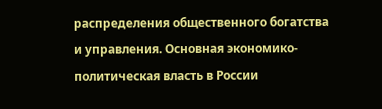распределения общественного богатства и управления. Основная экономико-политическая власть в России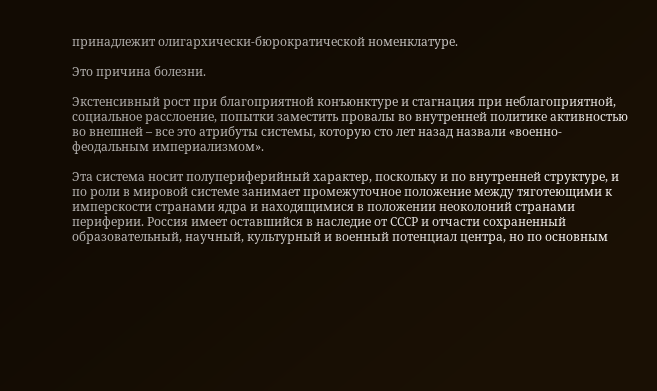принадлежит олигархически-бюрократической номенклатуре.

Это причина болезни.

Экстенсивный рост при благоприятной конъюнктуре и стагнация при неблагоприятной, социальное расслоение, попытки заместить провалы во внутренней политике активностью во внешней – все это атрибуты системы, которую сто лет назад назвали «военно-феодальным империализмом».

Эта система носит полупериферийный характер, поскольку и по внутренней структуре, и по роли в мировой системе занимает промежуточное положение между тяготеющими к имперскости странами ядра и находящимися в положении неоколоний странами периферии. Россия имеет оставшийся в наследие от СССР и отчасти сохраненный образовательный, научный, культурный и военный потенциал центра, но по основным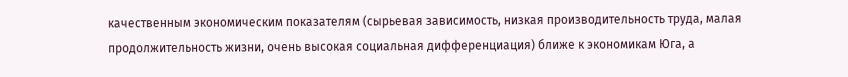качественным экономическим показателям (сырьевая зависимость, низкая производительность труда, малая продолжительность жизни, очень высокая социальная дифференциация) ближе к экономикам Юга, а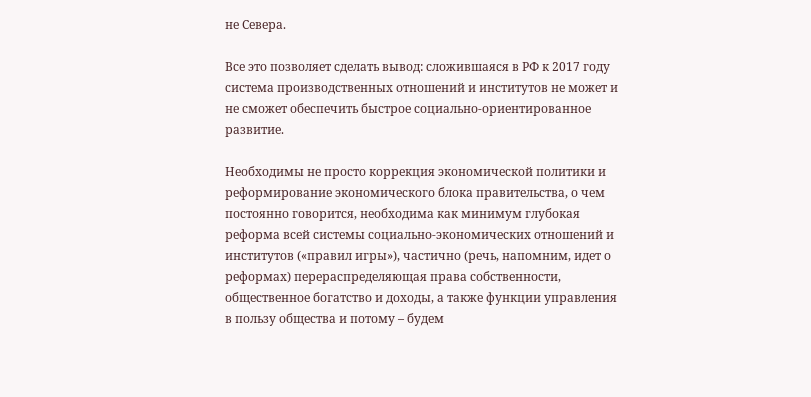не Севера.

Все это позволяет сделать вывод: сложившаяся в РФ к 2017 году система производственных отношений и институтов не может и не сможет обеспечить быстрое социально-ориентированное развитие.

Необходимы не просто коррекция экономической политики и реформирование экономического блока правительства, о чем постоянно говорится, необходима как минимум глубокая реформа всей системы социально-экономических отношений и институтов («правил игры»), частично (речь, напомним, идет о реформах) перераспределяющая права собственности, общественное богатство и доходы, а также функции управления в пользу общества и потому – будем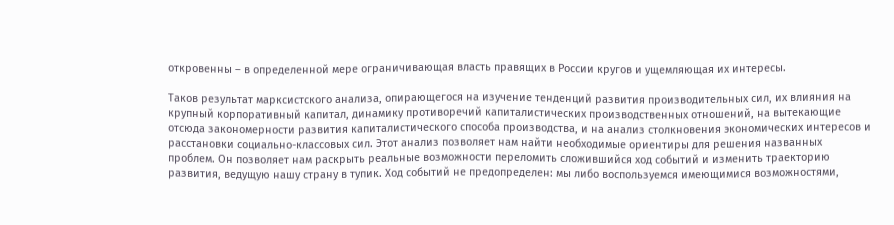откровенны – в определенной мере ограничивающая власть правящих в России кругов и ущемляющая их интересы.

Таков результат марксистского анализа, опирающегося на изучение тенденций развития производительных сил, их влияния на крупный корпоративный капитал, динамику противоречий капиталистических производственных отношений, на вытекающие отсюда закономерности развития капиталистического способа производства, и на анализ столкновения экономических интересов и расстановки социально-классовых сил. Этот анализ позволяет нам найти необходимые ориентиры для решения названных проблем. Он позволяет нам раскрыть реальные возможности переломить сложившийся ход событий и изменить траекторию развития, ведущую нашу страну в тупик. Ход событий не предопределен: мы либо воспользуемся имеющимися возможностями,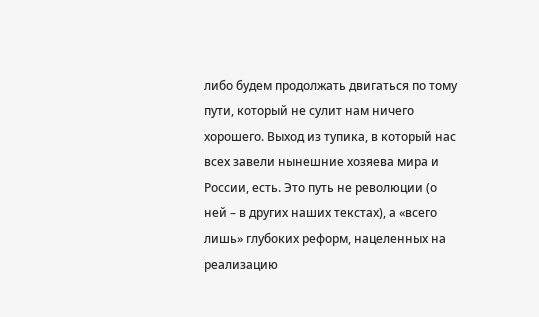либо будем продолжать двигаться по тому пути, который не сулит нам ничего хорошего. Выход из тупика, в который нас всех завели нынешние хозяева мира и России, есть. Это путь не революции (о ней – в других наших текстах), а «всего лишь» глубоких реформ, нацеленных на реализацию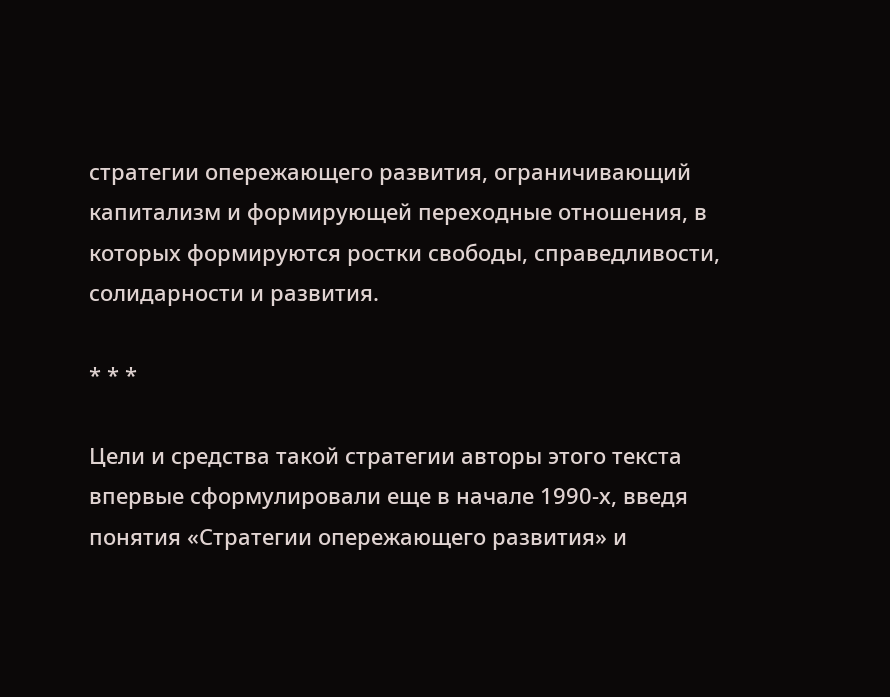стратегии опережающего развития, ограничивающий капитализм и формирующей переходные отношения, в которых формируются ростки свободы, справедливости, солидарности и развития.

* * *

Цели и средства такой стратегии авторы этого текста впервые сформулировали еще в начале 1990-х, введя понятия «Стратегии опережающего развития» и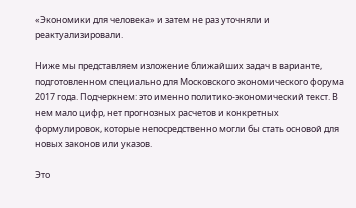«Экономики для человека» и затем не раз уточняли и реактуализировали.

Ниже мы представляем изложение ближайших задач в варианте, подготовленном специально для Московского экономического форума 2017 года. Подчеркнем: это именно политико-экономический текст. В нем мало цифр, нет прогнозных расчетов и конкретных формулировок, которые непосредственно могли бы стать основой для новых законов или указов.

Это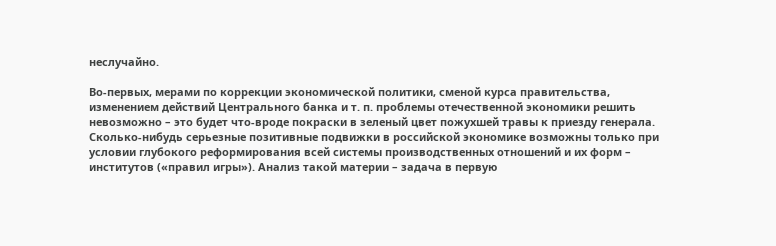неслучайно.

Во-первых, мерами по коррекции экономической политики, сменой курса правительства, изменением действий Центрального банка и т. п. проблемы отечественной экономики решить невозможно – это будет что-вроде покраски в зеленый цвет пожухшей травы к приезду генерала. Сколько-нибудь серьезные позитивные подвижки в российской экономике возможны только при условии глубокого реформирования всей системы производственных отношений и их форм – институтов («правил игры»). Анализ такой материи – задача в первую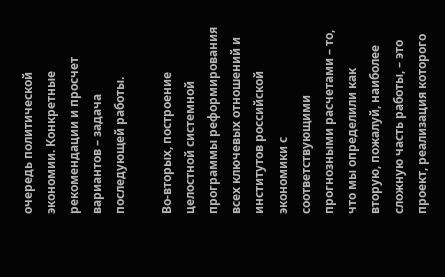очередь политической экономии. Конкретные рекомендации и просчет вариантов – задача последующей работы.

Во-вторых, построение целостной системной программы реформирования всех ключевых отношений и институтов российской экономики с соответствующими прогнозными расчетами – то, что мы определили как вторую, пожалуй, наиболее сложную часть работы, – это проект, реализация которого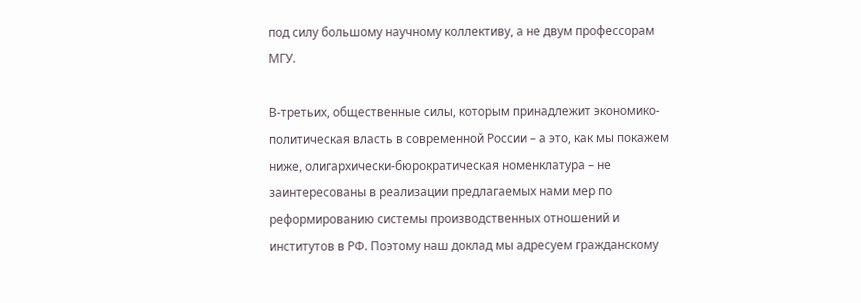под силу большому научному коллективу, а не двум профессорам МГУ.

В-третьих, общественные силы, которым принадлежит экономико-политическая власть в современной России – а это, как мы покажем ниже, олигархически-бюрократическая номенклатура – не заинтересованы в реализации предлагаемых нами мер по реформированию системы производственных отношений и институтов в РФ. Поэтому наш доклад мы адресуем гражданскому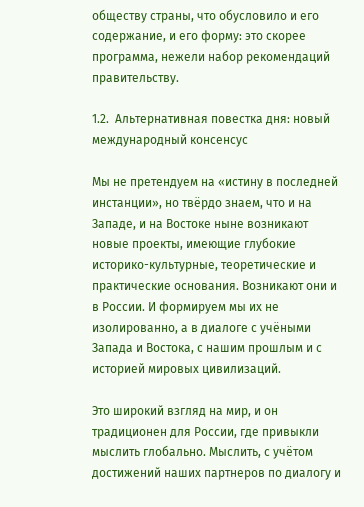обществу страны, что обусловило и его содержание, и его форму: это скорее программа, нежели набор рекомендаций правительству.

1.2.  Альтернативная повестка дня: новый международный консенсус

Мы не претендуем на «истину в последней инстанции», но твёрдо знаем, что и на Западе, и на Востоке ныне возникают новые проекты, имеющие глубокие историко-культурные, теоретические и практические основания. Возникают они и в России. И формируем мы их не изолированно, а в диалоге с учёными Запада и Востока, с нашим прошлым и с историей мировых цивилизаций.

Это широкий взгляд на мир, и он традиционен для России, где привыкли мыслить глобально. Мыслить, с учётом достижений наших партнеров по диалогу и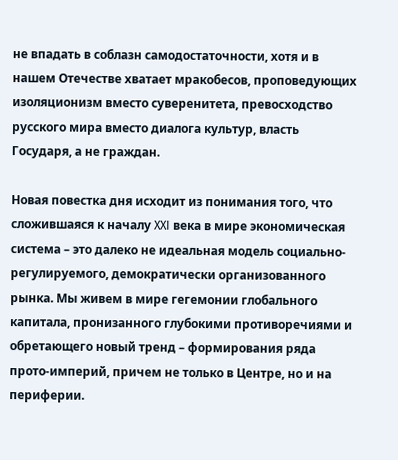не впадать в соблазн самодостаточности, хотя и в нашем Отечестве хватает мракобесов, проповедующих изоляционизм вместо суверенитета, превосходство русского мира вместо диалога культур, власть Государя, а не граждан.

Новая повестка дня исходит из понимания того, что сложившаяся к началу XXI века в мире экономическая система – это далеко не идеальная модель социально-регулируемого, демократически организованного рынка. Мы живем в мире гегемонии глобального капитала, пронизанного глубокими противоречиями и обретающего новый тренд – формирования ряда прото-империй, причем не только в Центре, но и на периферии.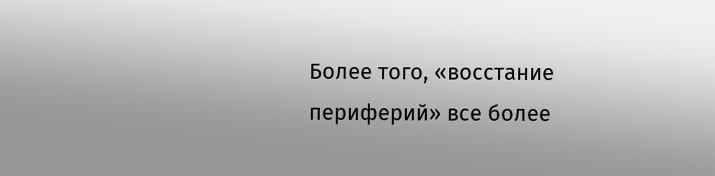Более того, «восстание периферий» все более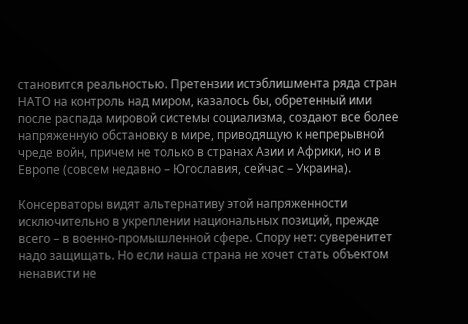становится реальностью. Претензии истэблишмента ряда стран НАТО на контроль над миром, казалось бы, обретенный ими после распада мировой системы социализма, создают все более напряженную обстановку в мире, приводящую к непрерывной чреде войн, причем не только в странах Азии и Африки, но и в Европе (совсем недавно – Югославия, сейчас – Украина).

Консерваторы видят альтернативу этой напряженности исключительно в укреплении национальных позиций, прежде всего – в военно-промышленной сфере. Спору нет: суверенитет надо защищать. Но если наша страна не хочет стать объектом ненависти не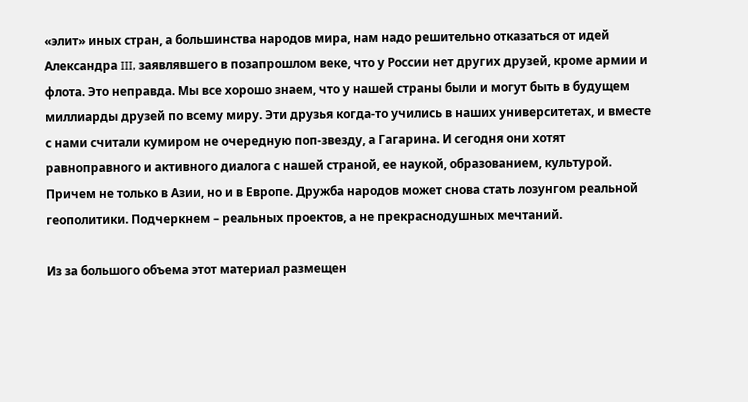«элит» иных стран, а большинства народов мира, нам надо решительно отказаться от идей Александра III, заявлявшего в позапрошлом веке, что у России нет других друзей, кроме армии и флота. Это неправда. Мы все хорошо знаем, что у нашей страны были и могут быть в будущем миллиарды друзей по всему миру. Эти друзья когда-то учились в наших университетах, и вместе с нами считали кумиром не очередную поп-звезду, а Гагарина. И сегодня они хотят равноправного и активного диалога с нашей страной, ее наукой, образованием, культурой. Причем не только в Азии, но и в Европе. Дружба народов может снова стать лозунгом реальной геополитики. Подчеркнем – реальных проектов, а не прекраснодушных мечтаний.

Из за большого объема этот материал размещен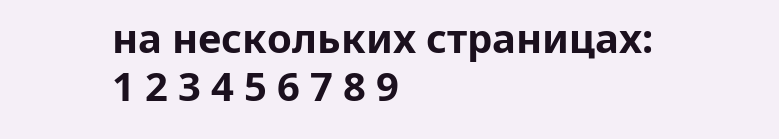на нескольких страницах:
1 2 3 4 5 6 7 8 9